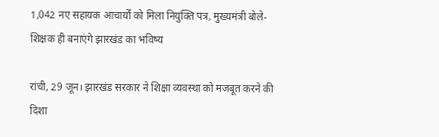1,042 नए सहायक आचार्यों को मिला नियुक्ति पत्र, मुख्यमंत्री बोले- शिक्षक ही बनाएंगे झारखंड का भविष्य

रांची, 29 जून। झारखंड सरकार ने शिक्षा व्यवस्था को मजबूत करने की दिशा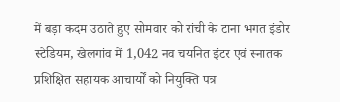में बड़ा कदम उठाते हुए सोमवार को रांची के टाना भगत इंडोर स्टेडियम, खेलगांव में 1,042 नव चयनित इंटर एवं स्नातक प्रशिक्षित सहायक आचार्यों को नियुक्ति पत्र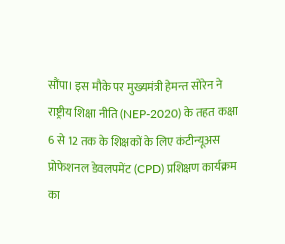सौंपा। इस मौके पर मुख्यमंत्री हेमन्त सोरेन ने राष्ट्रीय शिक्षा नीति (NEP-2020) के तहत कक्षा 6 से 12 तक के शिक्षकों के लिए कंटीन्यूअस प्रोफेशनल डेवलपमेंट (CPD) प्रशिक्षण कार्यक्रम का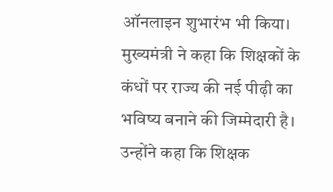ऑनलाइन शुभारंभ भी किया। मुख्यमंत्री ने कहा कि शिक्षकों के कंधों पर राज्य की नई पीढ़ी का भविष्य बनाने की जिम्मेदारी है। उन्होंने कहा कि शिक्षक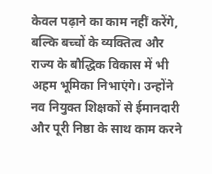केवल पढ़ाने का काम नहीं करेंगे, बल्कि बच्चों के व्यक्तित्व और राज्य के बौद्धिक विकास में भी अहम भूमिका निभाएंगे। उन्होंने नव नियुक्त शिक्षकों से ईमानदारी और पूरी निष्ठा के साथ काम करने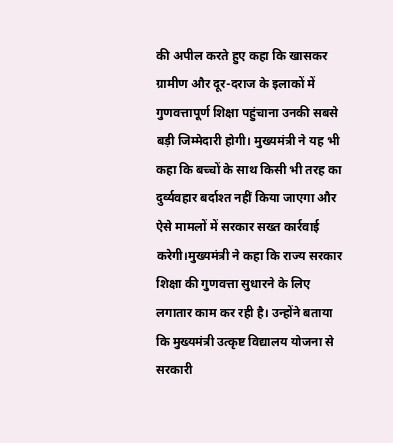की अपील करते हुए कहा कि खासकर ग्रामीण और दूर-दराज के इलाकों में गुणवत्तापूर्ण शिक्षा पहुंचाना उनकी सबसे बड़ी जिम्मेदारी होगी। मुख्यमंत्री ने यह भी कहा कि बच्चों के साथ किसी भी तरह का दुर्व्यवहार बर्दाश्त नहीं किया जाएगा और ऐसे मामलों में सरकार सख्त कार्रवाई करेगी।मुख्यमंत्री ने कहा कि राज्य सरकार शिक्षा की गुणवत्ता सुधारने के लिए लगातार काम कर रही है। उन्होंने बताया कि मुख्यमंत्री उत्कृष्ट विद्यालय योजना से सरकारी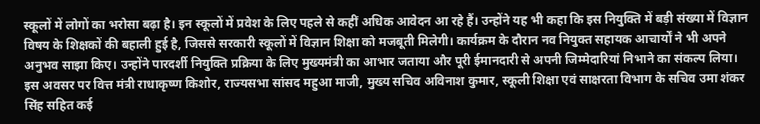स्कूलों में लोगों का भरोसा बढ़ा है। इन स्कूलों में प्रवेश के लिए पहले से कहीं अधिक आवेदन आ रहे हैं। उन्होंने यह भी कहा कि इस नियुक्ति में बड़ी संख्या में विज्ञान विषय के शिक्षकों की बहाली हुई है, जिससे सरकारी स्कूलों में विज्ञान शिक्षा को मजबूती मिलेगी। कार्यक्रम के दौरान नव नियुक्त सहायक आचार्यों ने भी अपने अनुभव साझा किए। उन्होंने पारदर्शी नियुक्ति प्रक्रिया के लिए मुख्यमंत्री का आभार जताया और पूरी ईमानदारी से अपनी जिम्मेदारियां निभाने का संकल्प लिया। इस अवसर पर वित्त मंत्री राधाकृष्ण किशोर, राज्यसभा सांसद महुआ माजी, मुख्य सचिव अविनाश कुमार, स्कूली शिक्षा एवं साक्षरता विभाग के सचिव उमा शंकर सिंह सहित कई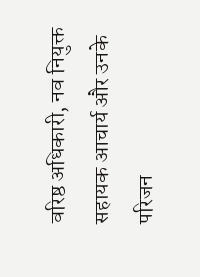वरिष्ठ अधिकारी, नव नियुक्त सहायक आचार्य और उनके परिजन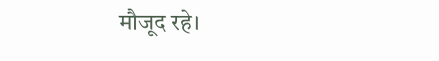मौजूद रहे।